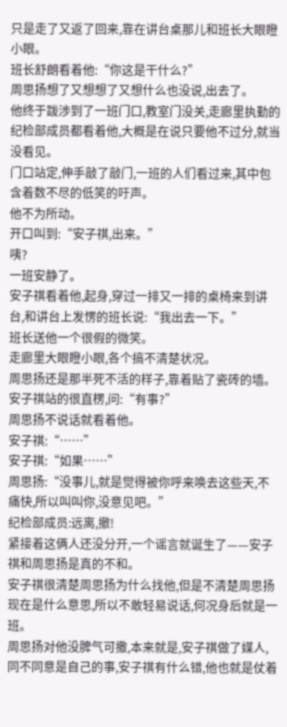只是走了又返了回来,靠在讲台桌那儿和班长大眼瞪小眼。
班长舒朗看着他:“你这是干什么?”
周思扬想了又想想了又想什么也没说,出去了。
他终于跋涉到了一班门口,教室门没关,走廊里执勤的纪检部成员都看着他,大概是在说只要他不过分,就当没看见。
门口站定,伸手敲了敲门,一班的人们看过来,其中包含着数不尽的低笑的吁声。
他不为所动。
开口叫到:“安子祺,出来。”
咦?
一班安静了。
安子祺看着他,起身,穿过一排又一排的桌椅来到讲台,和讲台上发愣的班长说:“我出去一下。”
班长送他一个很假的微笑。
走廊里大眼瞪小眼,各个搞不清楚状况。
周思扬还是那半死不活的样子,靠着贴了瓷砖的墙。
安子祺站的很直楞,问:“有事?”
周思扬不说话就看着他。
安子祺:“……”
安子祺:“如果……”
周思扬:“没事儿,就是觉得被你呼来唤去这些天,不痛快,所以叫叫你,没意见吧。”
纪检部成员:远离,撤!
紧接着这俩人还没分开,一个谣言就诞生了——安子祺和周思扬是真的不和。
安子祺很清楚周思扬为什么找他,但是不清楚周思扬现在是什么意思,所以不敢轻易说话,何况身后就是一班。
周思扬对他没脾气可撒,本来就是,安子祺做了媒人,同不同意是自己的事,安子祺有什么错,他也就是仗着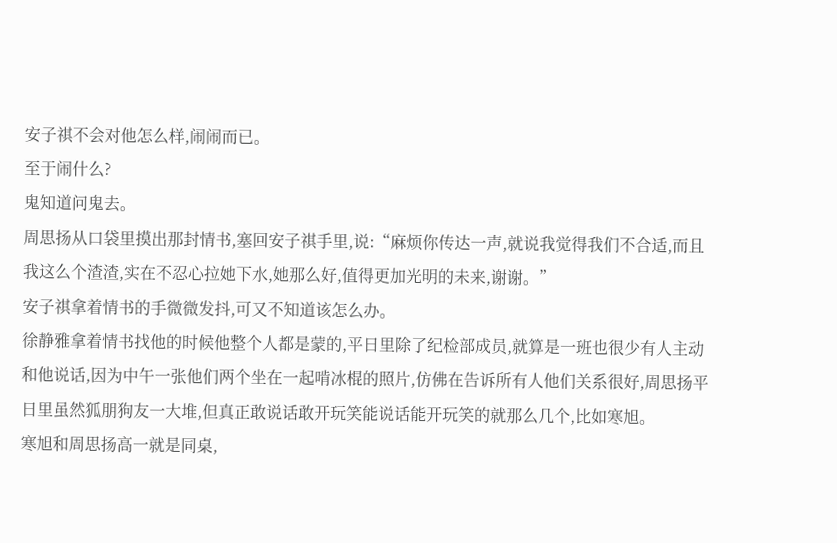安子祺不会对他怎么样,闹闹而已。
至于闹什么?
鬼知道问鬼去。
周思扬从口袋里摸出那封情书,塞回安子祺手里,说:“麻烦你传达一声,就说我觉得我们不合适,而且我这么个渣渣,实在不忍心拉她下水,她那么好,值得更加光明的未来,谢谢。”
安子祺拿着情书的手微微发抖,可又不知道该怎么办。
徐静雅拿着情书找他的时候他整个人都是蒙的,平日里除了纪检部成员,就算是一班也很少有人主动和他说话,因为中午一张他们两个坐在一起啃冰棍的照片,仿佛在告诉所有人他们关系很好,周思扬平日里虽然狐朋狗友一大堆,但真正敢说话敢开玩笑能说话能开玩笑的就那么几个,比如寒旭。
寒旭和周思扬高一就是同桌,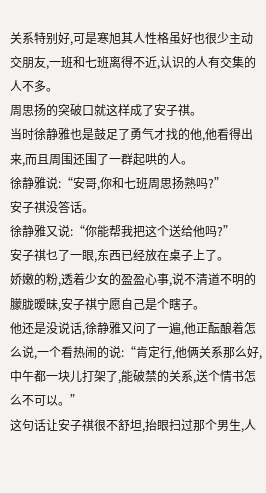关系特别好,可是寒旭其人性格虽好也很少主动交朋友,一班和七班离得不近,认识的人有交集的人不多。
周思扬的突破口就这样成了安子祺。
当时徐静雅也是鼓足了勇气才找的他,他看得出来,而且周围还围了一群起哄的人。
徐静雅说:“安哥,你和七班周思扬熟吗?”
安子祺没答话。
徐静雅又说:“你能帮我把这个送给他吗?”
安子祺乜了一眼,东西已经放在桌子上了。
娇嫩的粉,透着少女的盈盈心事,说不清道不明的朦胧暧昧,安子祺宁愿自己是个瞎子。
他还是没说话,徐静雅又问了一遍,他正酝酿着怎么说,一个看热闹的说:“肯定行,他俩关系那么好,中午都一块儿打架了,能破禁的关系,送个情书怎么不可以。”
这句话让安子祺很不舒坦,抬眼扫过那个男生,人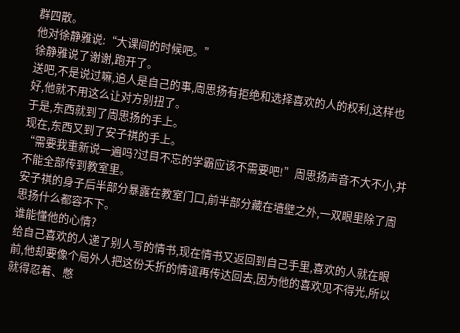群四散。
他对徐静雅说:“大课间的时候吧。”
徐静雅说了谢谢,跑开了。
送吧,不是说过嘛,追人是自己的事,周思扬有拒绝和选择喜欢的人的权利,这样也好,他就不用这么让对方别扭了。
于是,东西就到了周思扬的手上。
现在,东西又到了安子祺的手上。
“需要我重新说一遍吗?过目不忘的学霸应该不需要吧!”周思扬声音不大不小,并不能全部传到教室里。
安子祺的身子后半部分暴露在教室门口,前半部分藏在墙壁之外,一双眼里除了周思扬什么都容不下。
谁能懂他的心情?
给自己喜欢的人递了别人写的情书,现在情书又返回到自己手里,喜欢的人就在眼前,他却要像个局外人把这份夭折的情谊再传达回去,因为他的喜欢见不得光,所以就得忍着、憋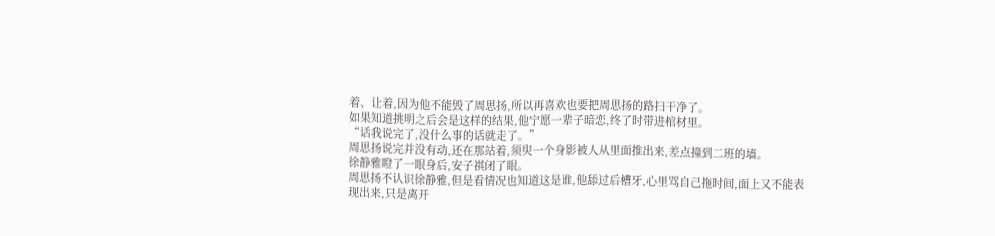着、让着,因为他不能毁了周思扬,所以再喜欢也要把周思扬的路扫干净了。
如果知道挑明之后会是这样的结果,他宁愿一辈子暗恋,终了时带进棺材里。
“话我说完了,没什么事的话就走了。”
周思扬说完并没有动,还在那站着,须臾一个身影被人从里面推出来,差点撞到二班的墙。
徐静雅瞪了一眼身后,安子祺闭了眼。
周思扬不认识徐静雅,但是看情况也知道这是谁,他舔过后槽牙,心里骂自己拖时间,面上又不能表现出来,只是离开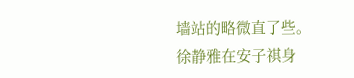墙站的略微直了些。
徐静雅在安子祺身